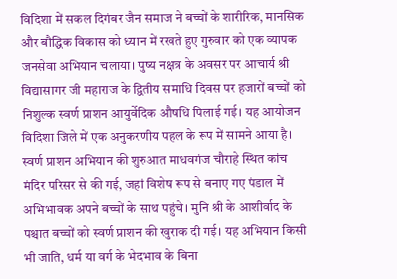विदिशा में सकल दिगंबर जैन समाज ने बच्चों के शारीरिक, मानसिक और बौद्धिक विकास को ध्यान में रखते हुए गुरुवार को एक व्यापक जनसेवा अभियान चलाया। पुष्य नक्षत्र के अवसर पर आचार्य श्री विद्यासागर जी महाराज के द्वितीय समाधि दिवस पर हजारों बच्चों को निशुल्क स्वर्ण प्राशन आयुर्वेदिक औषधि पिलाई गई। यह आयोजन विदिशा जिले में एक अनुकरणीय पहल के रूप में सामने आया है। स्वर्ण प्राशन अभियान की शुरुआत माधवगंज चौराहे स्थित कांच मंदिर परिसर से की गई, जहां विशेष रूप से बनाए गए पंडाल में अभिभावक अपने बच्चों के साथ पहुंचे। मुनि श्री के आशीर्वाद के पश्चात बच्चों को स्वर्ण प्राशन की खुराक दी गई। यह अभियान किसी भी जाति, धर्म या वर्ग के भेदभाव के बिना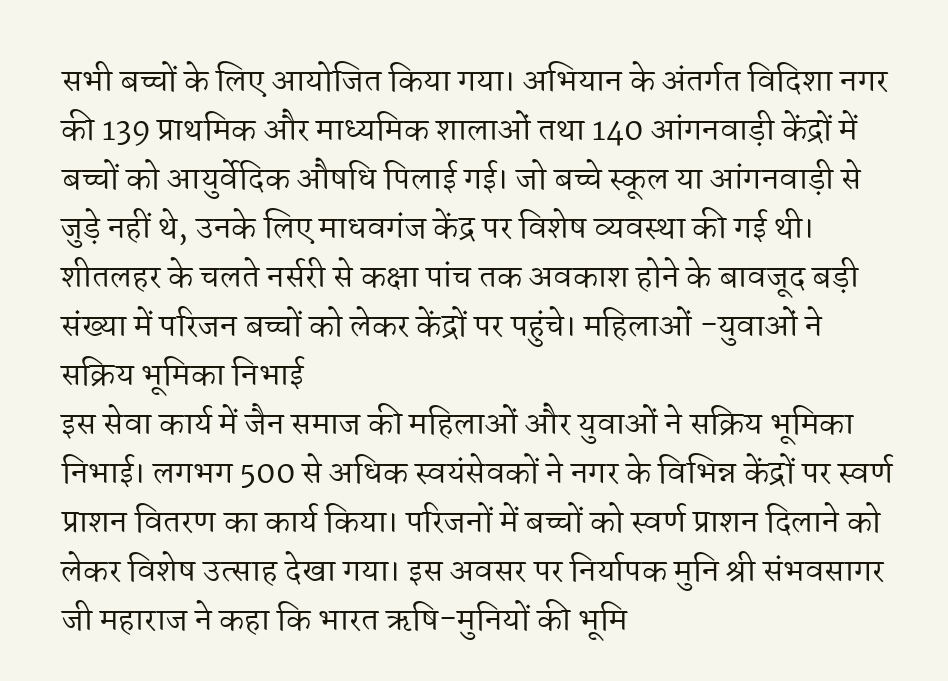सभी बच्चों के लिए आयोजित किया गया। अभियान के अंतर्गत विदिशा नगर की 139 प्राथमिक और माध्यमिक शालाओं तथा 140 आंगनवाड़ी केंद्रों में बच्चों को आयुर्वेदिक औषधि पिलाई गई। जो बच्चे स्कूल या आंगनवाड़ी से जुड़े नहीं थे, उनके लिए माधवगंज केंद्र पर विशेष व्यवस्था की गई थी। शीतलहर के चलते नर्सरी से कक्षा पांच तक अवकाश होने के बावजूद बड़ी संख्या में परिजन बच्चों को लेकर केंद्रों पर पहुंचे। महिलाओं -युवाओं ने सक्रिय भूमिका निभाई
इस सेवा कार्य में जैन समाज की महिलाओं और युवाओं ने सक्रिय भूमिका निभाई। लगभग 500 से अधिक स्वयंसेवकों ने नगर के विभिन्न केंद्रों पर स्वर्ण प्राशन वितरण का कार्य किया। परिजनों में बच्चों को स्वर्ण प्राशन दिलाने को लेकर विशेष उत्साह देखा गया। इस अवसर पर निर्यापक मुनि श्री संभवसागर जी महाराज ने कहा कि भारत ऋषि-मुनियों की भूमि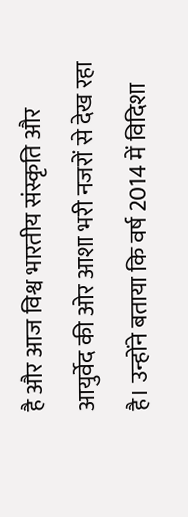है और आज विश्व भारतीय संस्कृति और आयुर्वेद की ओर आशा भरी नजरों से देख रहा है। उन्होंने बताया कि वर्ष 2014 में विदिशा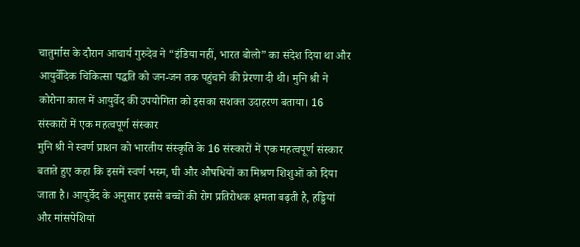चातुर्मास के दौरान आचार्य गुरुदेव ने “इंडिया नहीं, भारत बोलो” का संदेश दिया था और आयुर्वेदिक चिकित्सा पद्धति को जन-जन तक पहुंचाने की प्रेरणा दी थी। मुनि श्री ने कोरोना काल में आयुर्वेद की उपयोगिता को इसका सशक्त उदाहरण बताया। 16 संस्कारों में एक महत्वपूर्ण संस्कार
मुनि श्री ने स्वर्ण प्राशन को भारतीय संस्कृति के 16 संस्कारों में एक महत्वपूर्ण संस्कार बताते हुए कहा कि इसमें स्वर्ण भस्म, घी और औषधियों का मिश्रण शिशुओं को दिया जाता है। आयुर्वेद के अनुसार इससे बच्चों की रोग प्रतिरोधक क्षमता बढ़ती है, हड्डियां और मांसपेशियां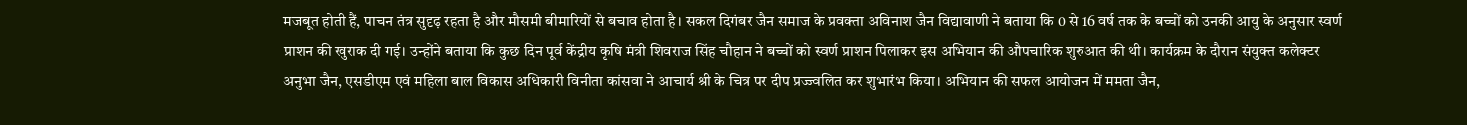मजबूत होती हैं, पाचन तंत्र सुदृढ़ रहता है और मौसमी बीमारियों से बचाव होता है। सकल दिगंबर जैन समाज के प्रवक्ता अविनाश जैन विद्यावाणी ने बताया कि 0 से 16 वर्ष तक के बच्चों को उनकी आयु के अनुसार स्वर्ण प्राशन की खुराक दी गई। उन्होंने बताया कि कुछ दिन पूर्व केंद्रीय कृषि मंत्री शिवराज सिंह चौहान ने बच्चों को स्वर्ण प्राशन पिलाकर इस अभियान की औपचारिक शुरुआत की थी। कार्यक्रम के दौरान संयुक्त कलेक्टर अनुभा जैन, एसडीएम एवं महिला बाल विकास अधिकारी विनीता कांसवा ने आचार्य श्री के चित्र पर दीप प्रज्ज्वलित कर शुभारंभ किया। अभियान की सफल आयोजन में ममता जैन,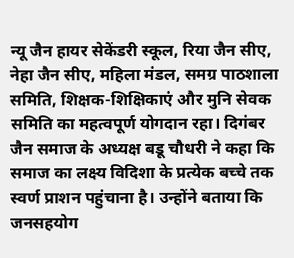न्यू जैन हायर सेकेंडरी स्कूल, रिया जैन सीए, नेहा जैन सीए, महिला मंडल, समग्र पाठशाला समिति, शिक्षक-शिक्षिकाएं और मुनि सेवक समिति का महत्वपूर्ण योगदान रहा। दिगंबर जैन समाज के अध्यक्ष बडू चौधरी ने कहा कि समाज का लक्ष्य विदिशा के प्रत्येक बच्चे तक स्वर्ण प्राशन पहुंचाना है। उन्होंने बताया कि जनसहयोग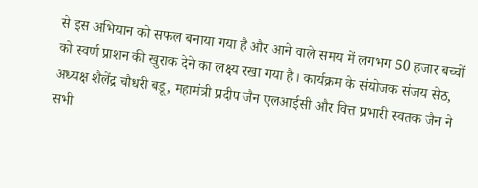से इस अभियान को सफल बनाया गया है और आने वाले समय में लगभग 50 हजार बच्चों को स्वर्ण प्राशन की खुराक देने का लक्ष्य रखा गया है। कार्यक्रम के संयोजक संजय सेठ, अध्यक्ष शैलेंद्र चौधरी बडू, महामंत्री प्रदीप जैन एलआईसी और वित्त प्रभारी स्वतक जैन ने सभी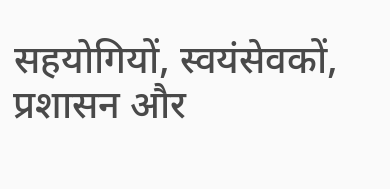सहयोगियों, स्वयंसेवकों, प्रशासन और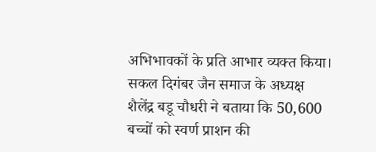अभिभावकों के प्रति आभार व्यक्त किया। सकल दिगंबर जैन समाज के अध्यक्ष शैलेंद्र बडू चौधरी ने बताया कि 50,600 बच्चों को स्वर्ण प्राशन की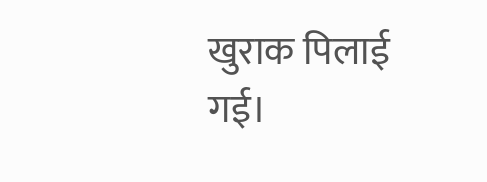खुराक पिलाई गई।